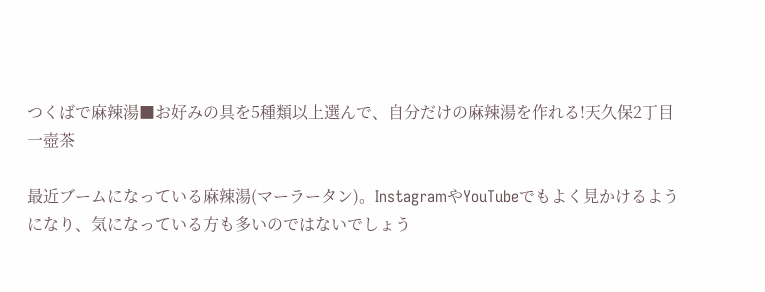つくばで麻辣湯■お好みの具を5種類以上選んで、自分だけの麻辣湯を作れる!天久保2丁目 一壺茶

最近ブームになっている麻辣湯(マーラータン)。InstagramやYouTubeでもよく見かけるようになり、気になっている方も多いのではないでしょう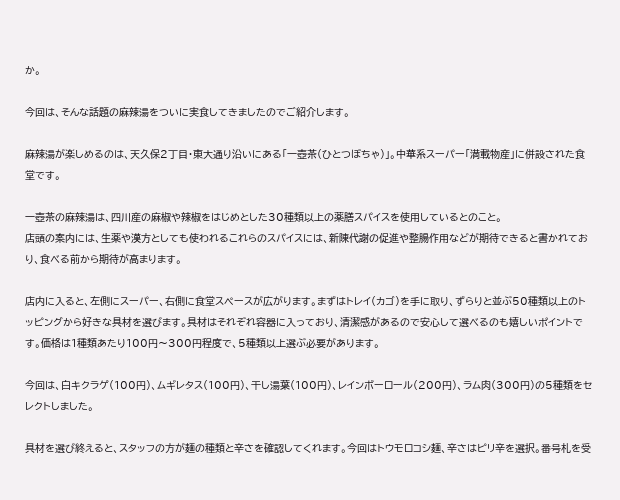か。

今回は、そんな話題の麻辣湯をついに実食してきましたのでご紹介します。

麻辣湯が楽しめるのは、天久保2丁目・東大通り沿いにある「一壺茶(ひとつぼちゃ)」。中華系スーパー「満載物産」に併設された食堂です。

一壺茶の麻辣湯は、四川産の麻椒や辣椒をはじめとした30種類以上の薬膳スパイスを使用しているとのこと。
店頭の案内には、生薬や漢方としても使われるこれらのスパイスには、新陳代謝の促進や整腸作用などが期待できると書かれており、食べる前から期待が高まります。

店内に入ると、左側にスーパー、右側に食堂スペースが広がります。まずはトレイ(カゴ)を手に取り、ずらりと並ぶ50種類以上のトッピングから好きな具材を選びます。具材はそれぞれ容器に入っており、清潔感があるので安心して選べるのも嬉しいポイントです。価格は1種類あたり100円〜300円程度で、5種類以上選ぶ必要があります。

今回は、白キクラゲ(100円)、ムギレタス(100円)、干し湯葉(100円)、レインボーロール(200円)、ラム肉(300円)の5種類をセレクトしました。

具材を選び終えると、スタッフの方が麺の種類と辛さを確認してくれます。今回はトウモロコシ麺、辛さはピリ辛を選択。番号札を受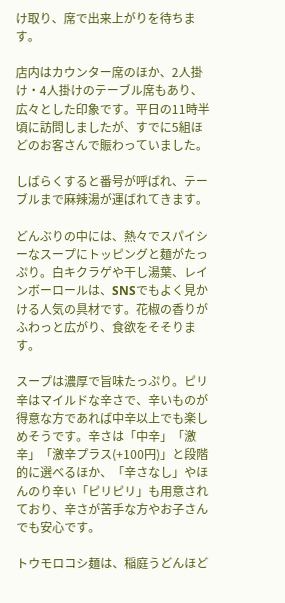け取り、席で出来上がりを待ちます。

店内はカウンター席のほか、2人掛け・4人掛けのテーブル席もあり、広々とした印象です。平日の11時半頃に訪問しましたが、すでに5組ほどのお客さんで賑わっていました。

しばらくすると番号が呼ばれ、テーブルまで麻辣湯が運ばれてきます。

どんぶりの中には、熱々でスパイシーなスープにトッピングと麺がたっぷり。白キクラゲや干し湯葉、レインボーロールは、SNSでもよく見かける人気の具材です。花椒の香りがふわっと広がり、食欲をそそります。

スープは濃厚で旨味たっぷり。ピリ辛はマイルドな辛さで、辛いものが得意な方であれば中辛以上でも楽しめそうです。辛さは「中辛」「激辛」「激辛プラス(+100円)」と段階的に選べるほか、「辛さなし」やほんのり辛い「ピリピリ」も用意されており、辛さが苦手な方やお子さんでも安心です。

トウモロコシ麺は、稲庭うどんほど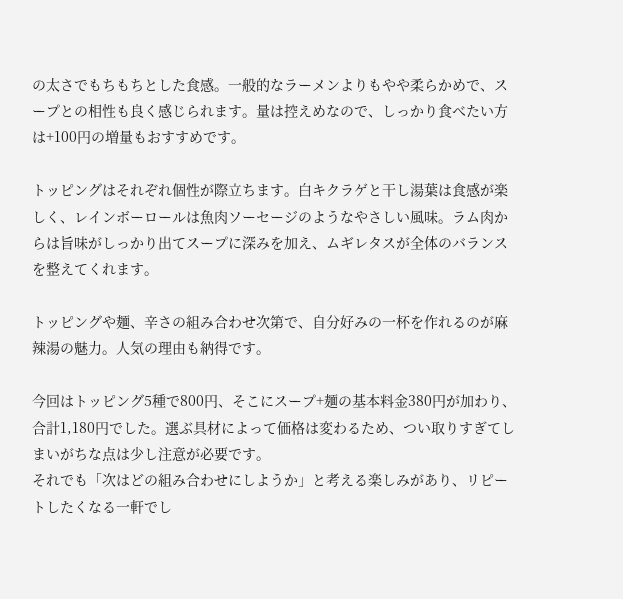の太さでもちもちとした食感。一般的なラーメンよりもやや柔らかめで、スープとの相性も良く感じられます。量は控えめなので、しっかり食べたい方は+100円の増量もおすすめです。

トッピングはそれぞれ個性が際立ちます。白キクラゲと干し湯葉は食感が楽しく、レインボーロールは魚肉ソーセージのようなやさしい風味。ラム肉からは旨味がしっかり出てスープに深みを加え、ムギレタスが全体のバランスを整えてくれます。

トッピングや麺、辛さの組み合わせ次第で、自分好みの一杯を作れるのが麻辣湯の魅力。人気の理由も納得です。

今回はトッピング5種で800円、そこにスープ+麺の基本料金380円が加わり、合計1,180円でした。選ぶ具材によって価格は変わるため、つい取りすぎてしまいがちな点は少し注意が必要です。
それでも「次はどの組み合わせにしようか」と考える楽しみがあり、リピートしたくなる一軒でし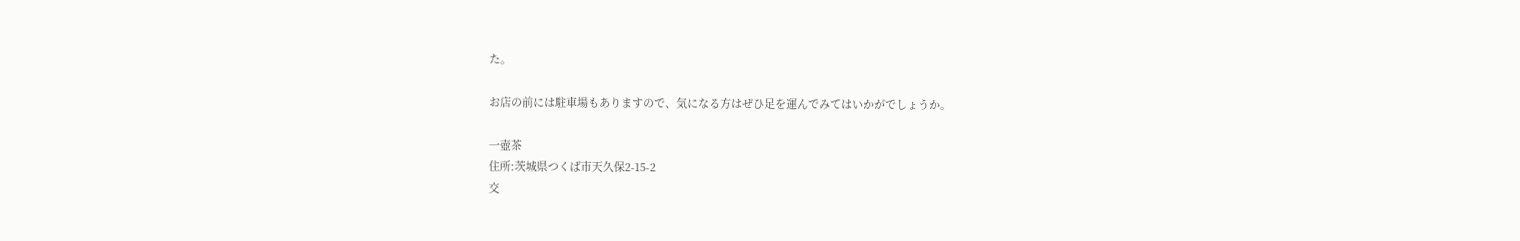た。

お店の前には駐車場もありますので、気になる方はぜひ足を運んでみてはいかがでしょうか。

一壺茶
住所:茨城県つくば市天久保2-15-2
交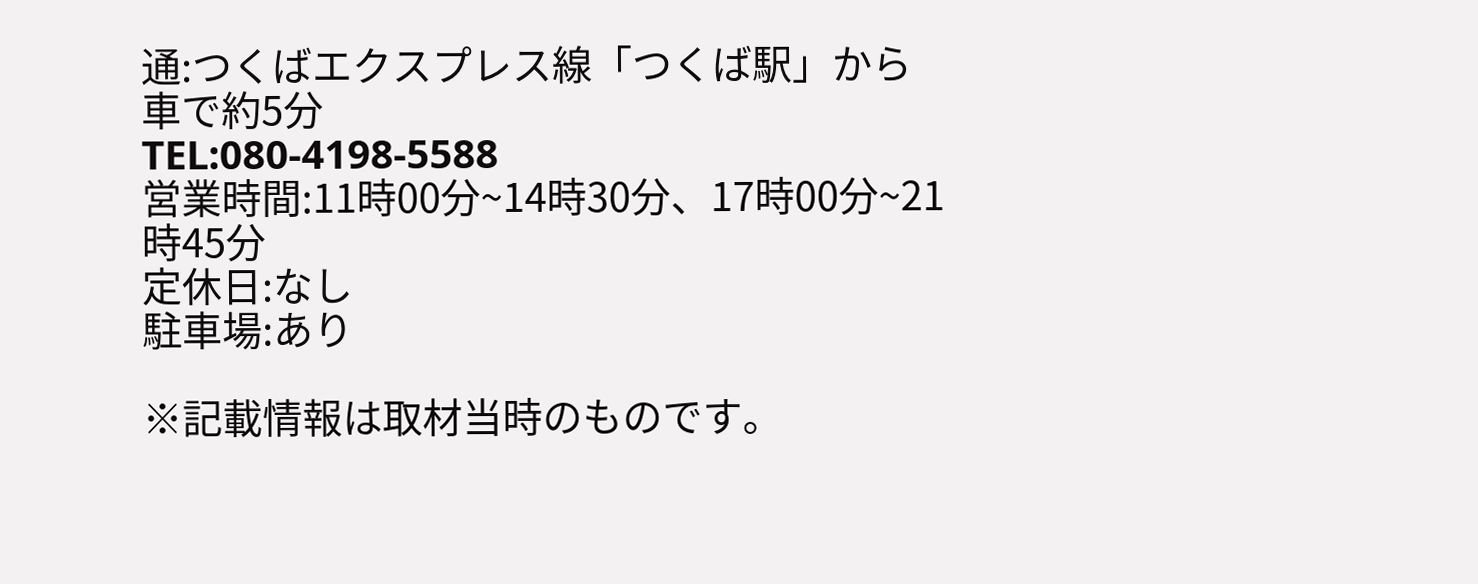通:つくばエクスプレス線「つくば駅」から車で約5分
TEL:080-4198-5588
営業時間:11時00分~14時30分、17時00分~21時45分
定休日:なし
駐車場:あり

※記載情報は取材当時のものです。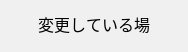変更している場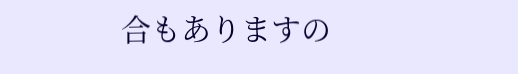合もありますの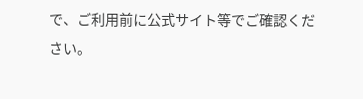で、ご利用前に公式サイト等でご確認ください。